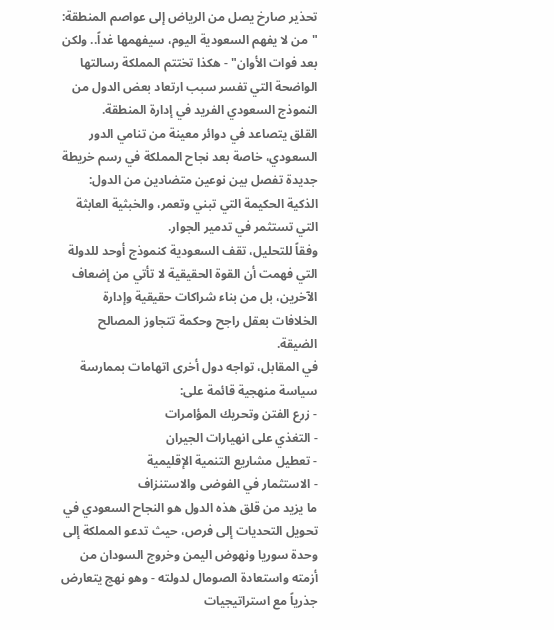تحذير صارخ يصل من الرياض إلى عواصم المنطقة: "من لا يفهم السعودية اليوم، سيفهمها غداً.. ولكن بعد فوات الأوان" - هكذا تختتم المملكة رسالتها الواضحة التي تفسر سبب ارتعاد بعض الدول من النموذج السعودي الفريد في إدارة المنطقة.
القلق يتصاعد في دوائر معينة من تنامي الدور السعودي، خاصة بعد نجاح المملكة في رسم خريطة جديدة تفصل بين نوعين متضادين من الدول: الذكية الحكيمة التي تبني وتعمر، والخبثية العابثة التي تستثمر في تدمير الجوار.
وفقاً للتحليل، تقف السعودية كنموذج أوحد للدولة التي فهمت أن القوة الحقيقية لا تأتي من إضعاف الآخرين، بل من بناء شراكات حقيقية وإدارة الخلافات بعقل راجح وحكمة تتجاوز المصالح الضيقة.
في المقابل، تواجه دول أخرى اتهامات بممارسة سياسة منهجية قائمة على:
- زرع الفتن وتحريك المؤامرات
- التغذي على انهيارات الجيران
- تعطيل مشاريع التنمية الإقليمية
- الاستثمار في الفوضى والاستنزاف
ما يزيد من قلق هذه الدول هو النجاح السعودي في تحويل التحديات إلى فرص، حيث تدعو المملكة إلى وحدة سوريا ونهوض اليمن وخروج السودان من أزمته واستعادة الصومال لدولته - وهو نهج يتعارض جذرياً مع استراتيجيات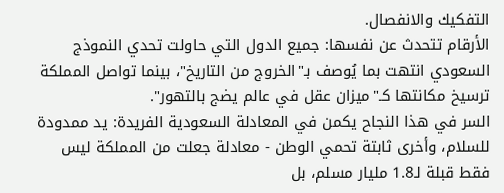التفكيك والانفصال.
الأرقام تتحدث عن نفسها: جميع الدول التي حاولت تحدي النموذج السعودي انتهت بما يُوصف بـ"الخروج من التاريخ"، بينما تواصل المملكة ترسيخ مكانتها كـ"ميزان عقل في عالم يضج بالتهور".
السر في هذا النجاح يكمن في المعادلة السعودية الفريدة: يد ممدودة للسلام، وأخرى ثابتة تحمي الوطن - معادلة جعلت من المملكة ليس فقط قبلة لـ1.8 مليار مسلم، بل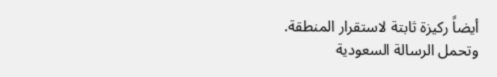أيضاً ركيزة ثابتة لاستقرار المنطقة.
وتحمل الرسالة السعودية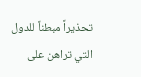تحذيراً مبطناً للدول التي تراهن على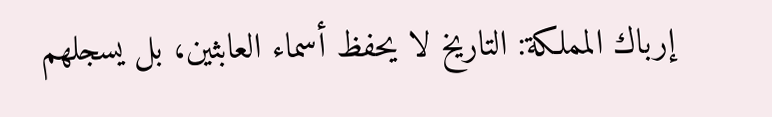إرباك المملكة: التاريخ لا يحفظ أسماء العابثين، بل يسجلهم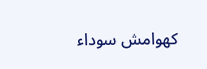كهوامش سوداء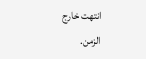انتهت خارج الزمن.